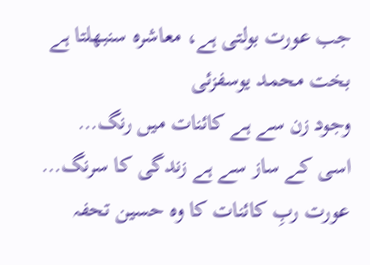جب عورت بولتی ہے، معاشرہ سنبھلتا ہے
بخت محمد یوسفزئی
وجود زن سے ہے کائنات میں رنگ…
اسی کے ساز سے ہے زندگی کا سرنگ…
عورت ربِ کائنات کا وہ حسین تحفہ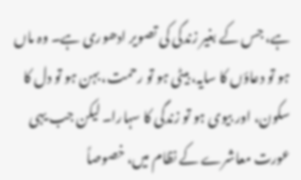ہے، جس کے بغیر زندگی کی تصویر ادھوری ہے۔ وہ ماں ہو تو دعاؤں کا سایہ، بیٹی ہو تو رحمت، بہن ہو تو دل کا سکون، اور بیوی ہو تو زندگی کا سہارا۔ لیکن جب یہی عورت معاشرے کے نظام میں، خصوصاً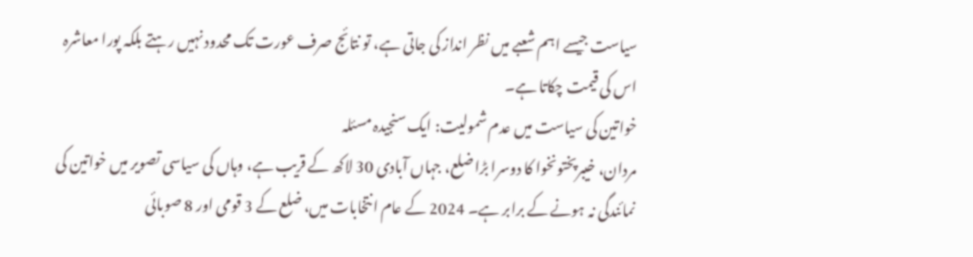سیاست جیسے اہم شعبے میں نظر انداز کی جاتی ہے، تو نتائج صرف عورت تک محدود نہیں رہتے بلکہ پورا معاشرہ اس کی قیمت چکاتا ہے۔
خواتین کی سیاست میں عدم شمولیت: ایک سنجیدہ مسئلہ
مردان، خیبرپختونخوا کا دوسرا بڑا ضلع، جہاں آبادی 30 لاکھ کے قریب ہے، وہاں کی سیاسی تصویر میں خواتین کی نمائندگی نہ ہونے کے برابر ہے۔ 2024 کے عام انتخابات میں، ضلع کے 3 قومی اور 8 صوبائی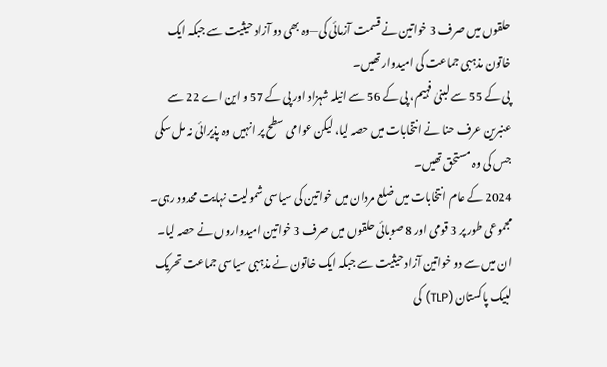حلقوں میں صرف 3 خواتین نے قسمت آزمائی کی—وہ بھی دو آزاد حیثیت سے جبکہ ایک خاتون مذہبی جماعت کی امیدوار تھیں۔
پی کے 55 سے لبنیٰ فہیم، پی کے 56 سے انیلہ شہزاد اور پی کے 57 و این اے 22 سے عنبرین عرف حنا نے انتخابات میں حصہ لیا، لیکن عوامی سطح پر انہیں وہ پذیرائی نہ مل سکی جس کی وہ مستحق تھیں۔
2024 کے عام انتخابات میں ضلع مردان میں خواتین کی سیاسی شمولیت نہایت محدود رہی۔ مجموعی طور پر 3 قومی اور 8 صوبائی حلقوں میں صرف 3 خواتین امیدواروں نے حصہ لیا۔ ان میں سے دو خواتین آزاد حیثیت سے جبکہ ایک خاتون نے مذہبی سیاسی جماعت تحریک لبیک پاکستان (TLP) کی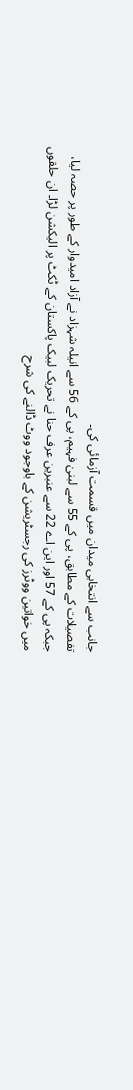جانب سے انتخابی میدان میں قسمت آزمائی کی۔
تفصیلات کے مطابق، پی کے 55 سے لبنیٰ فہیم، پی کے 56 سے انیلہ شہزاد نے آزاد امیدوار کے طور پر حصہ لیا، جبکہ پی کے 57 اور این اے 22 سے عنبرین عرف حنا نے تحریک لبیک پاکستان کے ٹکٹ پر الیکشن لڑا۔ ان حلقوں میں خواتین ووٹرز کی رجسٹریشن کے باوجود ووٹ ڈالنے کی شرح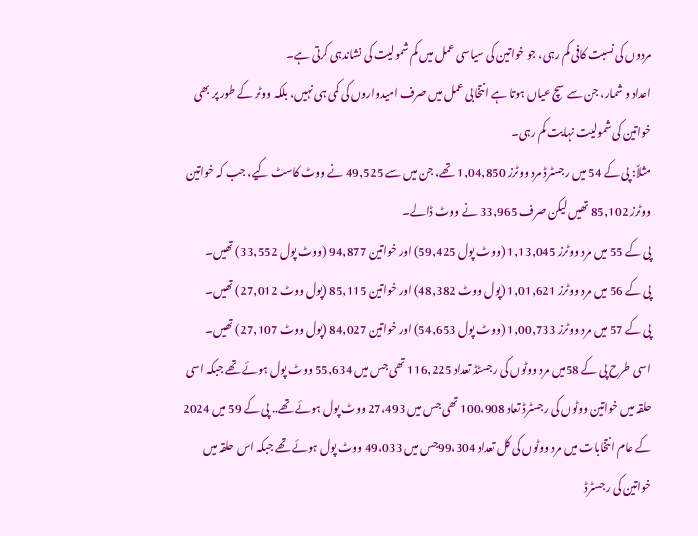مردوں کی نسبت کافی کم رہی، جو خواتین کی سیاسی عمل میں کم شمولیت کی نشاندہی کرتی ہے۔
اعداد و شمار، جن سے سچ عیاں ہوتا ہے انتخابی عمل میں صرف امیدواروں کی کمی ہی نہیں، بلکہ ووٹر کے طور پر بھی خواتین کی شمولیت نہایت کم رہی۔
مثلاً: پی کے 54 میں رجسٹرڈ مرد ووٹرز 1,04,850 تھے، جن میں سے 49,525 نے ووٹ کاسٹ کیے، جب کہ خواتین ووٹرز 85,102 تھیں لیکن صرف 33,965 نے ووٹ ڈالے۔
پی کے 55 میں مرد ووٹرز 1,13,045 (ووٹ پول 59,425) اور خواتین 94,877 (ووٹ پول 33,552) تھیں۔
پی کے 56 میں مرد ووٹرز 1,01,621 (پول ووٹ 48,382) اور خواتین 85,115 (پول ووٹ 27,012) تھیں۔
پی کے 57 میں مرد ووٹرز 1,00,733 (ووٹ پول 54,653) اور خواتین 84,027 (پول ووٹ 27,107) تھیں۔
اسی طرح پی کے 58میں مرد ووٹوں کی رجسٹڈ تعداد 116,225 تھی جس میں 55,634 ووٹ پول ہوئے تھے جبکہ اسی حلقہ میں خواتین ووٹوں کی رجسٹرڈ تعاد 100،908 تھی جس میں 27،493 ووٹ پول ہوئے تھے.. پی کے 59 میں 2024 کے عام انتخابات میں مرد ووٹوں کی کل تعداد 99،304جس میں 49،033 ووٹ پول ہوئے تھے جبکہ اس حلقہ میں خواتین کی رجسٹرڈ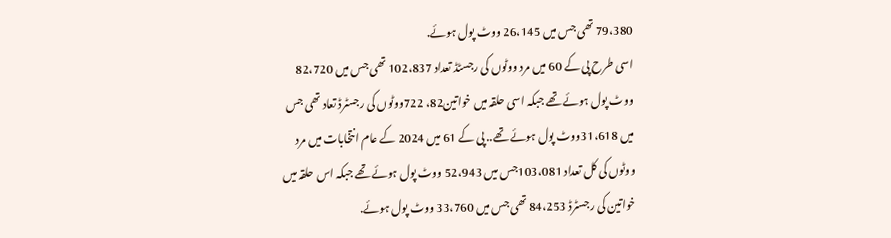79،380 تھی جس میں 26،145 ووٹ پول ہوئے.
اسی طرح پی کے 60 میں مرد ووٹوں کی رجسٹڈ تعداد 102،837 تھی جس میں 82،720 ووٹ پول ہوئے تھے جبکہ اسی حلقہ میں خواتین82، 722ووٹوں کی رجسٹرڈ تعاد تھی جس میں 31،618ووٹ پول ہوئے تھے.. پی کے 61 میں 2024 کے عام انتخابات میں مرد ووٹوں کی کل تعداد 103،081جس میں 52،943 ووٹ پول ہوئے تھے جبکہ اس حلقہ میں خواتین کی رجسٹرڈ 84،253 تھی جس میں 33،760 ووٹ پول ہوئے.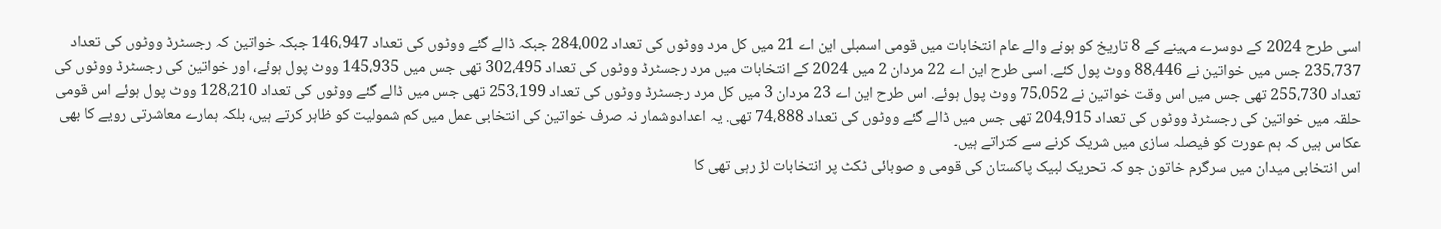اسی طرح 2024 کے دوسرے مہینے کے 8 تاریخ کو ہونے والے عام انتخابات میں قومی اسمبلی این اے 21 میں کل مرد ووٹوں کی تعداد 284،002 جبکہ ڈالے گئے ووٹوں کی تعداد 146،947 جبکہ خواتین کہ رجسٹرڈ ووٹوں کی تعداد 235،737 جس میں خواتین نے 88،446 ووٹ پول کئے. اسی طرح این اے 22 مردان 2 میں 2024 کے انتخابات میں مرد رجسٹرڈ ووٹوں کی تعداد 302،495 تھی جس میں 145،935 ووٹ پول ہوئے، اور خواتین کی رجسٹرڈ ووٹوں کی تعداد 255،730 تھی جس میں اس وقت خواتین نے 75،052 ووٹ پول ہوئے. اس طرح این اے 23 مردان 3 میں کل مرد رجسٹرڈ ووٹوں کی تعداد 253،199 تھی جس میں ڈالے گئے ووٹوں کی تعداد 128،210 ووٹ پول ہوئے اس قومی حلقہ میں خواتین کی رجسٹرڈ ووٹوں کی تعداد 204،915 تھی جس میں ڈالے گئے ووٹوں کی تعداد 74،888 تھی. یہ اعدادوشمار نہ صرف خواتین کی انتخابی عمل میں کم شمولیت کو ظاہر کرتے ہیں، بلکہ ہمارے معاشرتی رویے کا بھی عکاس ہیں کہ ہم عورت کو فیصلہ سازی میں شریک کرنے سے کتراتے ہیں۔
اس انتخابی میدان میں سرگرم خاتون جو کہ تحریک لبیک پاکستان کی قومی و صوبائی ٹکٹ پر انتخابات لڑ رہی تھی کا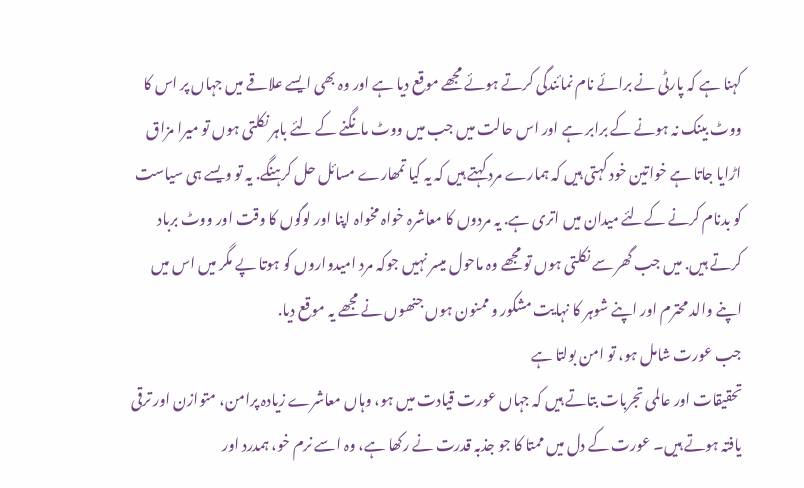کہنا ہے کہ پارٹی نے برائے نام نمائندگی کرتے ہوئے مجھے موقع دیا ہے اور وہ بھی ایسے علاقے میں جہاں پر اس کا ووٹ بینک نہ ہونے کے برابر ہے اور اس حالت میں جب میں ووٹ مانگنے کے لئے باہر نکلتی ہوں تو میرا مزاق اڑایا جاتا ہے خواتین خود کہتی ہیں کہ ہمارے مرد کہتے ہیں کہ یہ کیا تمھارے مسائل حل کرہنگے. یہ تو ویسے ہی سیاست کو بدنام کرنے کےلئے میدان میں اتری ہے. یہ مردوں کا معاشرہ خواہ مخواہ اپنا اور لوگوں کا وقت اور ووٹ برباد کرتے ہیں. میں جب گھر سے نکلتی ہوں تو مجھے وہ ماحول میسر نہیں جوکہ مرد امیدواروں کو ہوتا پے مگر میں اس میں اپنے والد محترم اور اپنے شوہر کا نہایت مشکور و ممنون ہوں جنھوں نے مجھے یہ موقع دیا.
جب عورت شامل ہو، تو امن بولتا ہے
تحقیقات اور عالمی تجربات بتاتے ہیں کہ جہاں عورت قیادت میں ہو، وہاں معاشرے زیادہ پرامن، متوازن اور ترقی یافتہ ہوتے ہیں۔ عورت کے دل میں ممتا کا جو جذبہ قدرت نے رکھا ہے، وہ اسے نرم خو، ہمدرد اور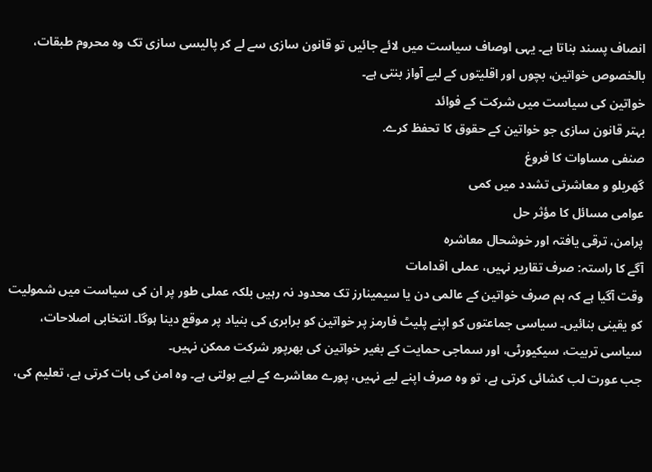انصاف پسند بناتا ہے۔ یہی اوصاف سیاست میں لائے جائیں تو قانون سازی سے لے کر پالیسی سازی تک وہ محروم طبقات، بالخصوص خواتین، بچوں اور اقلیتوں کے لیے آواز بنتی ہے۔
خواتین کی سیاست میں شرکت کے فوائد
بہتر قانون سازی جو خواتین کے حقوق کا تحفظ کرے.
صنفی مساوات کا فروغ
گھریلو و معاشرتی تشدد میں کمی
عوامی مسائل کا مؤثر حل
پرامن، ترقی یافتہ اور خوشحال معاشرہ
آگے کا راستہ: صرف تقاریر نہیں، عملی اقدامات
وقت آگیا ہے کہ ہم صرف خواتین کے عالمی دن یا سیمینارز تک محدود نہ رہیں بلکہ عملی طور پر ان کی سیاست میں شمولیت کو یقینی بنائیں۔ سیاسی جماعتوں کو اپنے پلیٹ فارمز پر خواتین کو برابری کی بنیاد پر موقع دینا ہوگا۔ انتخابی اصلاحات، سیاسی تربیت، سیکیورٹی، اور سماجی حمایت کے بغیر خواتین کی بھرپور شرکت ممکن نہیں۔
جب عورت لب کشائی کرتی ہے، تو وہ صرف اپنے لیے نہیں، پورے معاشرے کے لیے بولتی ہے۔ وہ امن کی بات کرتی ہے، تعلیم کی،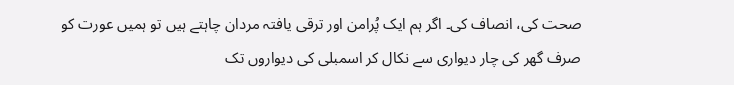صحت کی، انصاف کی۔ اگر ہم ایک پُرامن اور ترقی یافتہ مردان چاہتے ہیں تو ہمیں عورت کو صرف گھر کی چار دیواری سے نکال کر اسمبلی کی دیواروں تک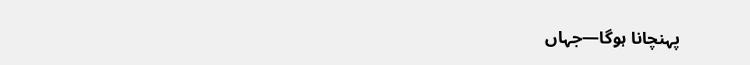پہنچانا ہوگا—جہاں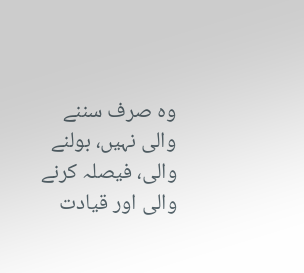وہ صرف سننے والی نہیں، بولنے والی، فیصلہ کرنے والی اور قیادت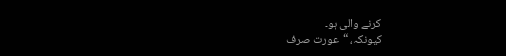کرنے والی ہو۔
کیونکہ، “عورت صرف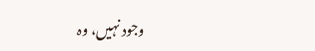وجود نہیں، وہ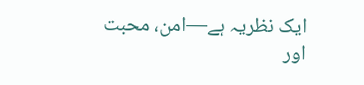ایک نظریہ ہے—امن، محبت اور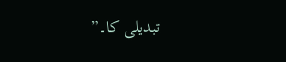تبدیلی کا۔”